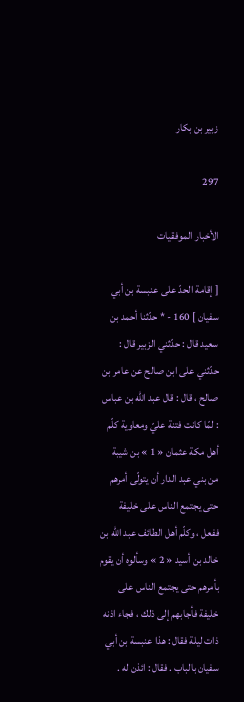زبير بن بكار

297

الأخبار الموفقيات

[ إقامة الحدّ على عنبسة بن أبي سفيان ] 160 - * حدّثنا أحمد بن سعيد قال : حدّثني الزبير قال : حدّثني على ابن صالح عن عامر بن صالح ، قال : قال عبد اللّه بن عباس : لمّا كانت فتنة عليّ ومعاوية كلّم أهل مكة عثمان « 1 » بن شيبة من بني عبد الدار أن يتولّى أمرهم حتى يجتمع الناس على خليفة ففعل ، وكلّم أهل الطائف عبد اللّه بن خالد بن أسيد « 2 » وسألوه أن يقوم بأمرهم حتى يجتمع الناس على خليفة فأجابهم إلى ذلك ، فجاء اذنه ذات ليلة فقال : هذا عنبسة بن أبي سفيان بالباب . فقال : ائذن له .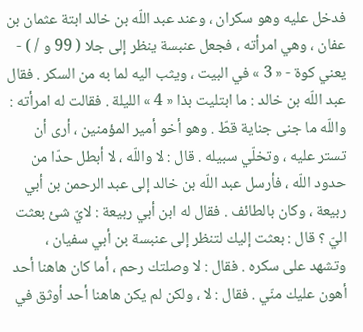فدخل عليه وهو سكران ، وعند عبد اللّه بن خالد ابتة عثمان بن عفان ، وهي امرأته ، فجعل عنبسة ينظر إلى جلا ( 99 و / ) - يعني كوة - « 3 » في البيت ، ويثب اليه لما به من السكر . فقال عبد اللّه بن خالد : ما ابتليت بذا « 4 » الليلة . فقالت له امرأته : واللّه ما جنى جناية قطّ . وهو أخو أمير المؤمنين ، أرى أن تستر عليه ، وتخلّي سبيله . قال : لا واللّه ، لا أبطل حدّا من حدود اللّه ، فأرسل عبد اللّه بن خالد إلى عبد الرحمن بن أبي ربيعة ، وكان بالطائف . فقال له ابن أبي ربيعة : لايّ شئ بعثت اليّ ؟ قال : بعثت إليك لتنظر إلى عنبسة بن أبي سفيان ، وتشهد على سكره . فقال : لا وصلتك رحم ، أما كان هاهنا أحد أهون عليك منّي . فقال : لا ، ولكن لم يكن هاهنا أحد أوثق في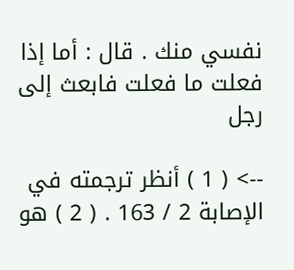نفسي منك . قال : أما إذا فعلت ما فعلت فابعث إلى رجل

--> ( 1 ) أنظر ترجمته في الإصابة 2 / 163 . ( 2 ) هو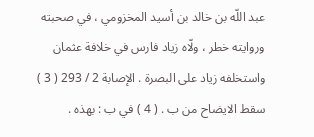عبد اللّه بن خالد بن أسيد المخزومي ، في صحبته وروايته خطر ، ولّاه زياد فارس في خلافة عثمان واستخلفه زياد على البصرة . الإصابة 2 / 293 ( 3 ) سقط الايضاح من ب . ( 4 ) في ب : بهذه .